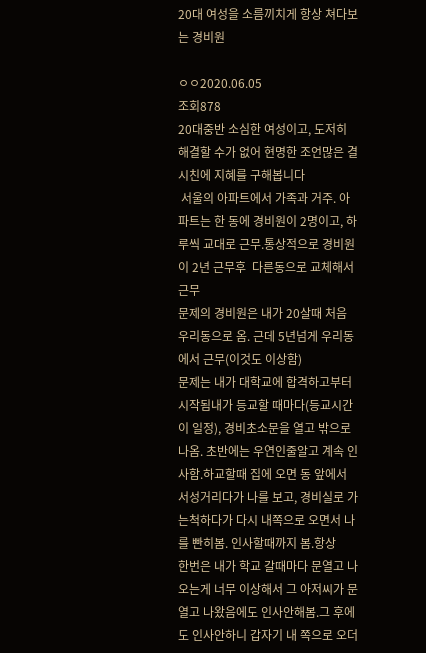20대 여성을 소름끼치게 항상 쳐다보는 경비원

ㅇㅇ2020.06.05
조회878
20대중반 소심한 여성이고, 도저히 해결할 수가 없어 현명한 조언많은 결시친에 지혜를 구해봅니다
 서울의 아파트에서 가족과 거주. 아파트는 한 동에 경비원이 2명이고, 하루씩 교대로 근무.통상적으로 경비원이 2년 근무후  다른동으로 교체해서 근무
문제의 경비원은 내가 20살때 처음 우리동으로 옴. 근데 5년넘게 우리동에서 근무(이것도 이상함)
문제는 내가 대학교에 합격하고부터 시작됨내가 등교할 때마다(등교시간이 일정), 경비초소문을 열고 밖으로 나옴. 초반에는 우연인줄알고 계속 인사함.하교할때 집에 오면 동 앞에서 서성거리다가 나를 보고, 경비실로 가는척하다가 다시 내쪽으로 오면서 나를 빤히봄. 인사할때까지 봄.항상
한번은 내가 학교 갈때마다 문열고 나오는게 너무 이상해서 그 아저씨가 문 열고 나왔음에도 인사안해봄.그 후에도 인사안하니 갑자기 내 쪽으로 오더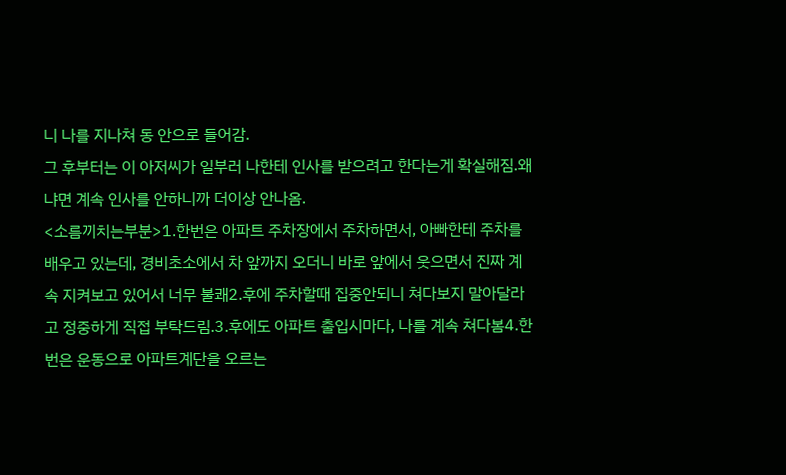니 나를 지나쳐 동 안으로 들어감.
그 후부터는 이 아저씨가 일부러 나한테 인사를 받으려고 한다는게 확실해짐.왜냐면 계속 인사를 안하니까 더이상 안나옴.
<소름끼치는부분>1.한번은 아파트 주차장에서 주차하면서, 아빠한테 주차를 배우고 있는데, 경비초소에서 차 앞까지 오더니 바로 앞에서 웃으면서 진짜 계속 지켜보고 있어서 너무 불쾌2.후에 주차할때 집중안되니 쳐다보지 말아달라고 정중하게 직접 부탁드림.3.후에도 아파트 출입시마다, 나를 계속 쳐다봄4.한번은 운동으로 아파트계단을 오르는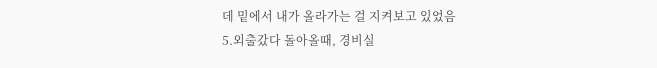데 밑에서 내가 올라가는 걸 지켜보고 있었음
5.외출갔다 돌아올때, 경비실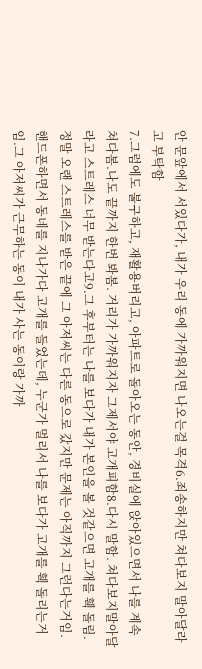안 문앞에서 서있다가, 내가 우리 동에 가까워지면 나오는걸 목격6.죄송하지만 쳐다보지 말아달라고 부탁함
7.그럼에도 불구하고, 재활용버리고, 아파트로 돌아오는 동안, 경비실에 앉아있으면서 나를 계속 쳐다봄.나도 끝까지 한번 봐봄. 거리가 가까워지자 그제서야 고개피함8.다시 말함. 쳐다보지말아달라고 스트레스 너무 받는다고9.그 후부터는 나를 보다가 내가 본인을 볼 것같으면 고개를 훽 돌림.
정말 오랜 스트레스를 받은 끝에 그 아저씨는 다른 동으로 갔지만 문제는 아직까지 그런다는거임.핸드폰하면서 동네를 지나가다 고개를 들었는데, 누군가 멀리서 나를 보다가 고개를 훽 돌리는거임.그 아저씨가 근무하는 동이 내가 사는 동이랑 가까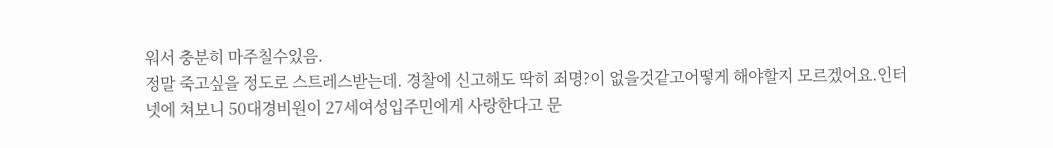워서 충분히 마주칠수있음.
정말 죽고싶을 정도로 스트레스받는데. 경찰에 신고해도 딱히 죄명?이 없을것같고어떻게 해야할지 모르겠어요.인터넷에 쳐보니 50대경비원이 27세여성입주민에게 사랑한다고 문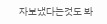자보냈다는것도 봐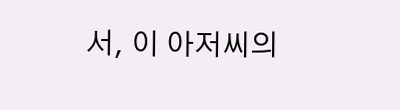서, 이 아저씨의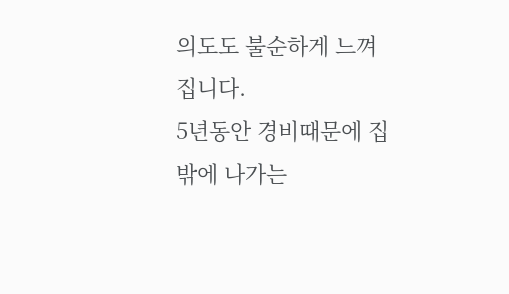의도도 불순하게 느껴집니다.
5년동안 경비때문에 집밖에 나가는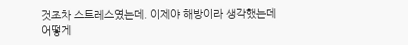것조차 스트레스였는데. 이제야 해방이라 생각했는데 어떻게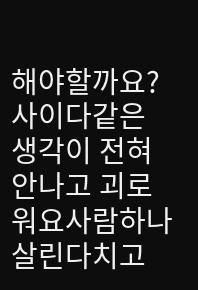해야할까요?사이다같은 생각이 전혀 안나고 괴로워요사람하나 살린다치고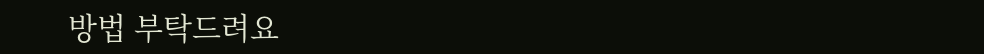방법 부탁드려요